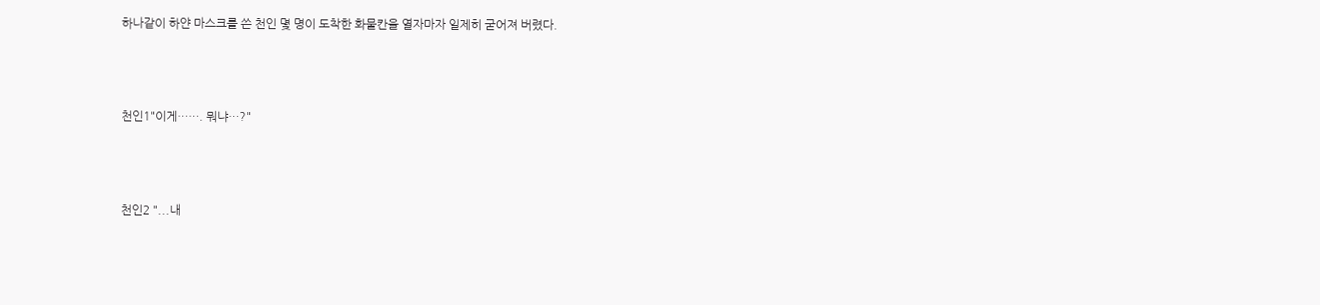하나같이 하얀 마스크를 쓴 천인 몇 명이 도착한 화물칸을 열자마자 일제히 굳어져 버렸다.



천인1"이게……. 뭐냐…?"



천인2 "...내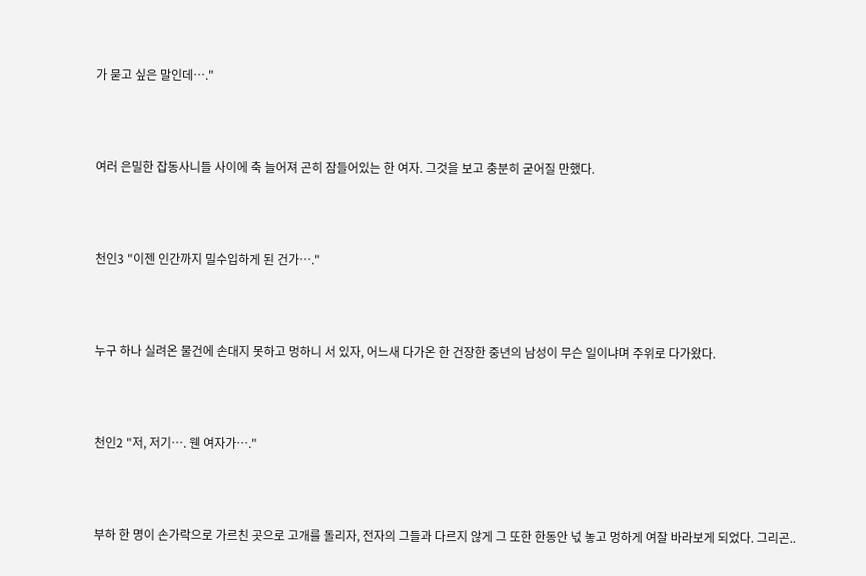가 묻고 싶은 말인데…."



여러 은밀한 잡동사니들 사이에 축 늘어져 곤히 잠들어있는 한 여자. 그것을 보고 충분히 굳어질 만했다.



천인3 "이젠 인간까지 밀수입하게 된 건가…."



누구 하나 실려온 물건에 손대지 못하고 멍하니 서 있자, 어느새 다가온 한 건장한 중년의 남성이 무슨 일이냐며 주위로 다가왔다.



천인2 "저, 저기…. 웬 여자가…."



부하 한 명이 손가락으로 가르친 곳으로 고개를 돌리자, 전자의 그들과 다르지 않게 그 또한 한동안 넋 놓고 멍하게 여잘 바라보게 되었다. 그리곤..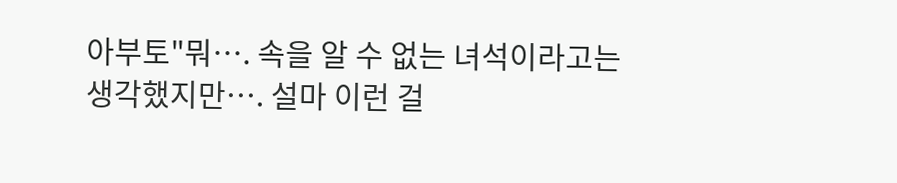아부토"뭐…. 속을 알 수 없는 녀석이라고는 생각했지만…. 설마 이런 걸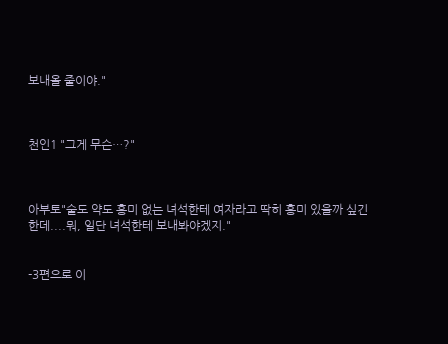보내올 줄이야."



천인1 "그게 무슨…?"



아부토"술도 약도 흥미 없는 녀석한테 여자라고 딱히 흥미 있을까 싶긴 한데....뭐, 일단 녀석한테 보내봐야겠지."


-3편으로 이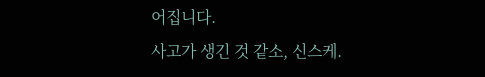어집니다.
사고가 생긴 것 같소, 신스케.